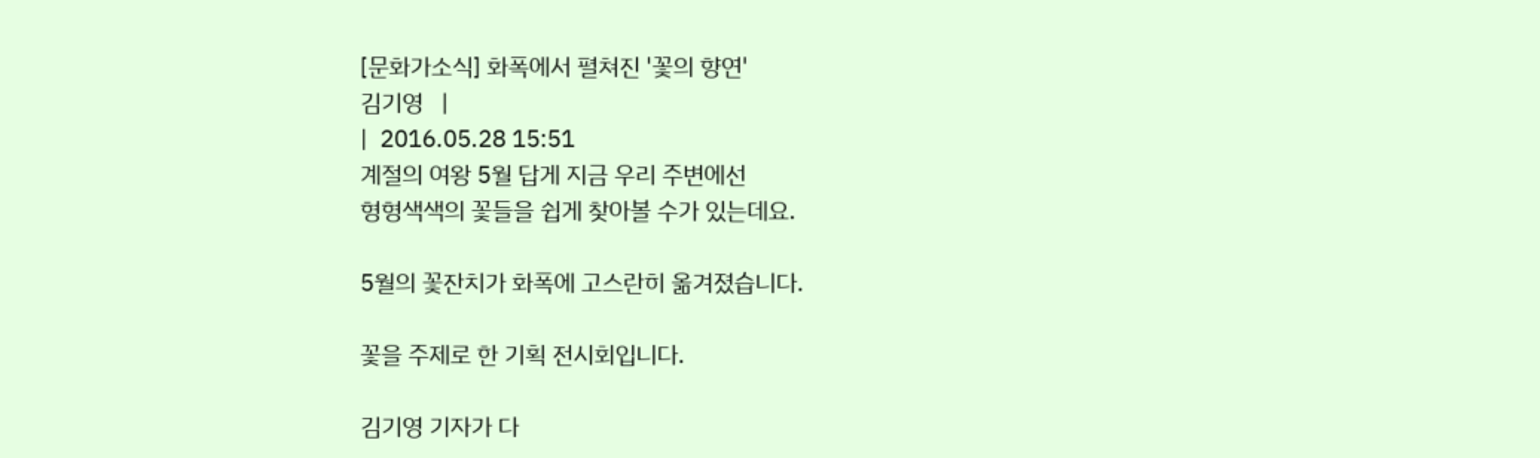[문화가소식] 화폭에서 펼쳐진 '꽃의 향연'
김기영   |
|  2016.05.28 15:51
계절의 여왕 5월 답게 지금 우리 주변에선
형형색색의 꽃들을 쉽게 찾아볼 수가 있는데요.

5월의 꽃잔치가 화폭에 고스란히 옮겨졌습니다.

꽃을 주제로 한 기획 전시회입니다.

김기영 기자가 다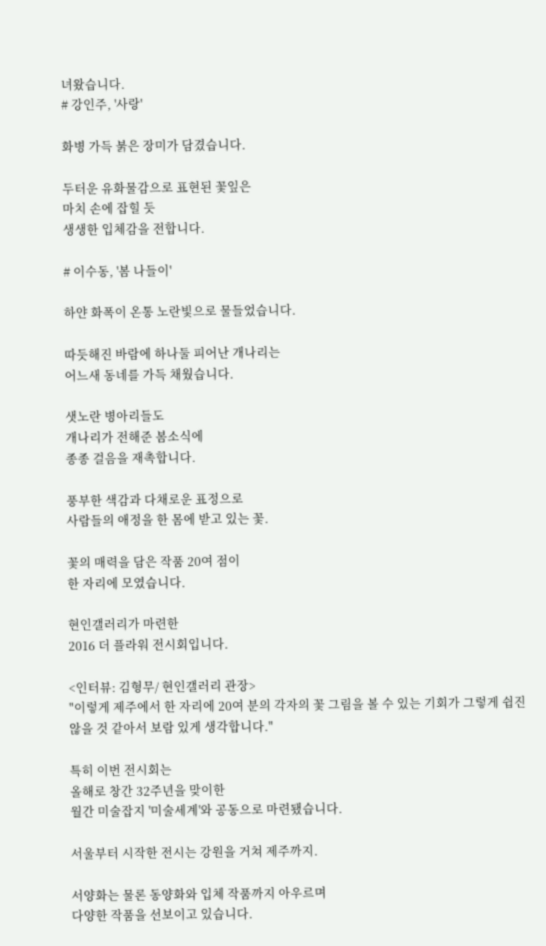녀왔습니다.
# 강인주, '사랑'

화병 가득 붉은 장미가 담겼습니다.

두터운 유화물감으로 표현된 꽃잎은
마치 손에 잡힐 듯
생생한 입체감을 전합니다.

# 이수동, '봄 나들이'

하얀 화폭이 온통 노란빛으로 물들었습니다.

따듯해진 바람에 하나둘 피어난 개나리는
어느새 동네를 가득 채웠습니다.

샛노란 병아리들도
개나리가 전해준 봄소식에
종종 걸음을 재촉합니다.

풍부한 색감과 다채로운 표정으로
사람들의 애정을 한 몸에 받고 있는 꽃.

꽃의 매력을 담은 작품 20여 점이
한 자리에 모였습니다.

현인갤러리가 마련한
2016 더 플라워 전시회입니다.

<인터뷰: 김형무/ 현인갤러리 관장>
"이렇게 제주에서 한 자리에 20여 분의 각자의 꽃 그림을 볼 수 있는 기회가 그렇게 쉽진 않을 것 같아서 보람 있게 생각합니다."

특히 이번 전시회는
올해로 창간 32주년을 맞이한
월간 미술잡지 '미술세계'와 공동으로 마련됐습니다.

서울부터 시작한 전시는 강원을 거쳐 제주까지.

서양화는 물론 동양화와 입체 작품까지 아우르며
다양한 작품을 선보이고 있습니다.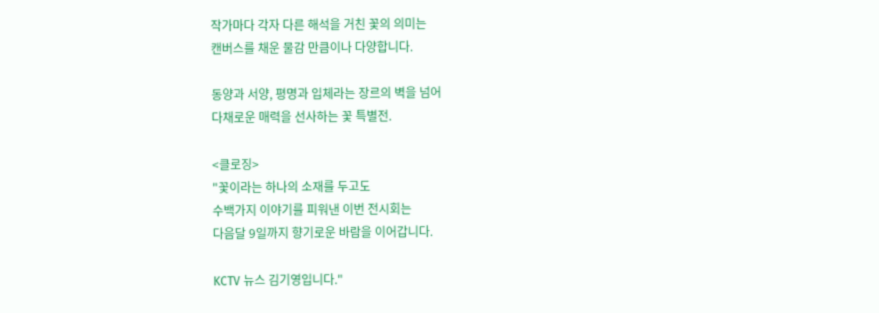작가마다 각자 다른 해석을 거친 꽃의 의미는
캔버스를 채운 물감 만큼이나 다양합니다.

동양과 서양, 평명과 입체라는 장르의 벽을 넘어
다채로운 매력을 선사하는 꽃 특별전.

<클로징>
"꽃이라는 하나의 소재를 두고도
수백가지 이야기를 피워낸 이번 전시회는
다음달 9일까지 향기로운 바람을 이어갑니다.

KCTV 뉴스 김기영입니다."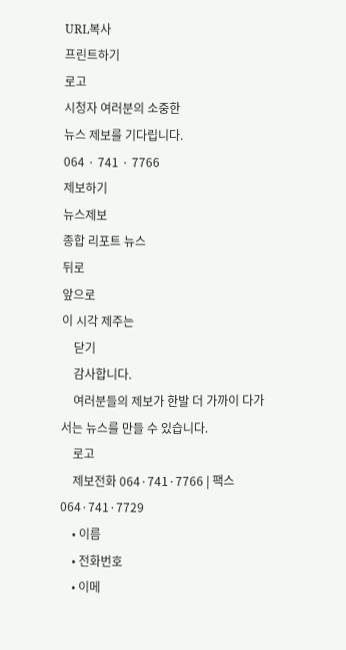URL복사
프린트하기
로고
시청자 여러분의 소중한
뉴스 제보를 기다립니다.
064 · 741 · 7766
제보하기
뉴스제보
종합 리포트 뉴스
뒤로
앞으로
이 시각 제주는
    닫기
    감사합니다.
    여러분들의 제보가 한발 더 가까이 다가서는 뉴스를 만들 수 있습니다.
    로고
    제보전화 064·741·7766 | 팩스 064·741·7729
    • 이름
    • 전화번호
    • 이메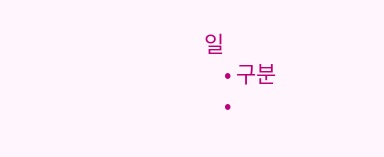일
    • 구분
    •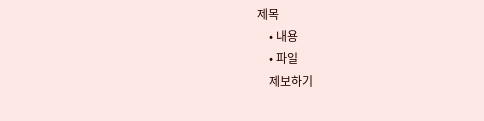제목
    • 내용
    • 파일
    제보하기